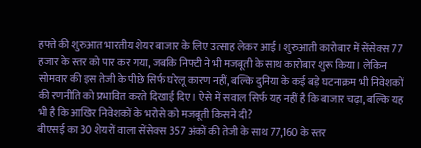हफ्ते की शुरुआत भारतीय शेयर बाजार के लिए उत्साह लेकर आई। शुरुआती कारोबार में सेंसेक्स 77 हजार के स्तर को पार कर गया, जबकि निफ्टी ने भी मजबूती के साथ कारोबार शुरू किया। लेकिन सोमवार की इस तेजी के पीछे सिर्फ घरेलू कारण नहीं, बल्कि दुनिया के कई बड़े घटनाक्रम भी निवेशकों की रणनीति को प्रभावित करते दिखाई दिए। ऐसे में सवाल सिर्फ यह नहीं है कि बाजार चढ़ा, बल्कि यह भी है कि आखिर निवेशकों के भरोसे को मजबूती किसने दी?
बीएसई का 30 शेयरों वाला सेंसेक्स 357 अंकों की तेजी के साथ 77,160 के स्तर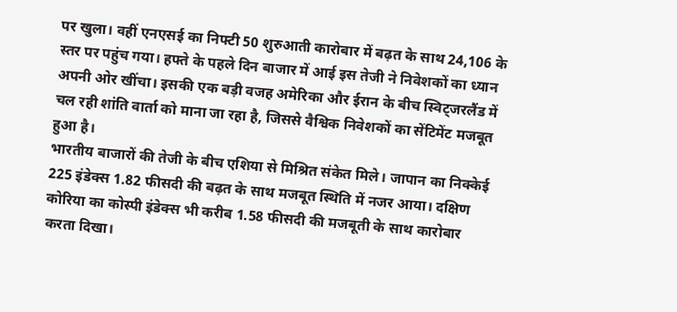पर खुला। वहीं एनएसई का निफ्टी 50 शुरुआती कारोबार में बढ़त के साथ 24,106 के स्तर पर पहुंच गया। हफ्ते के पहले दिन बाजार में आई इस तेजी ने निवेशकों का ध्यान अपनी ओर खींचा। इसकी एक बड़ी वजह अमेरिका और ईरान के बीच स्विट्जरलैंड में चल रही शांति वार्ता को माना जा रहा है, जिससे वैश्विक निवेशकों का सेंटिमेंट मजबूत हुआ है।
भारतीय बाजारों की तेजी के बीच एशिया से मिश्रित संकेत मिले। जापान का निक्केई 225 इंडेक्स 1.82 फीसदी की बढ़त के साथ मजबूत स्थिति में नजर आया। दक्षिण कोरिया का कोस्पी इंडेक्स भी करीब 1.58 फीसदी की मजबूती के साथ कारोबार करता दिखा।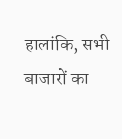हालांकि, सभी बाजारों का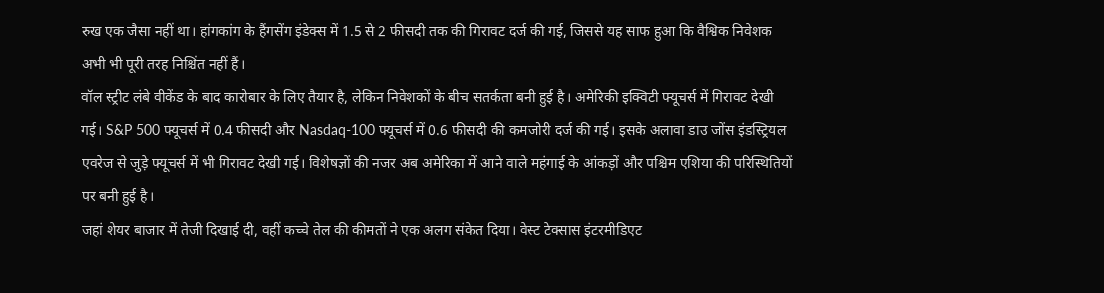रुख एक जैसा नहीं था। हांगकांग के हैंगसेंग इंडेक्स में 1.5 से 2 फीसदी तक की गिरावट दर्ज की गई, जिससे यह साफ हुआ कि वैश्विक निवेशक अभी भी पूरी तरह निश्चिंत नहीं हैं।
वॉल स्ट्रीट लंबे वीकेंड के बाद कारोबार के लिए तैयार है, लेकिन निवेशकों के बीच सतर्कता बनी हुई है। अमेरिकी इक्विटी फ्यूचर्स में गिरावट देखी गई। S&P 500 फ्यूचर्स में 0.4 फीसदी और Nasdaq-100 फ्यूचर्स में 0.6 फीसदी की कमजोरी दर्ज की गई। इसके अलावा डाउ जोंस इंडस्ट्रियल एवरेज से जुड़े फ्यूचर्स में भी गिरावट देखी गई। विशेषज्ञों की नजर अब अमेरिका में आने वाले महंगाई के आंकड़ों और पश्चिम एशिया की परिस्थितियों पर बनी हुई है।
जहां शेयर बाजार में तेजी दिखाई दी, वहीं कच्चे तेल की कीमतों ने एक अलग संकेत दिया। वेस्ट टेक्सास इंटरमीडिएट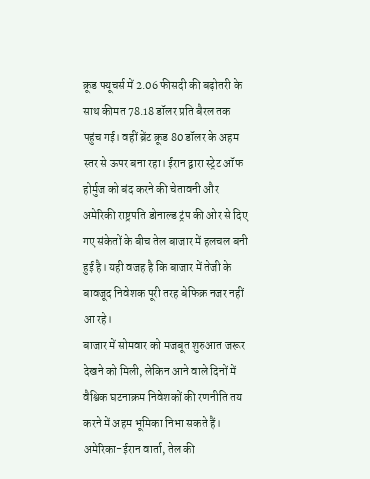क्रूड फ्यूचर्स में 2.06 फीसदी की बढ़ोतरी के साथ कीमत 78.18 डॉलर प्रति बैरल तक पहुंच गई। वहीं ब्रेंट क्रूड 80 डॉलर के अहम स्तर से ऊपर बना रहा। ईरान द्वारा स्ट्रेट ऑफ होर्मुज को बंद करने की चेतावनी और अमेरिकी राष्ट्रपति डोनाल्ड ट्रंप की ओर से दिए गए संकेतों के बीच तेल बाजार में हलचल बनी हुई है। यही वजह है कि बाजार में तेजी के बावजूद निवेशक पूरी तरह बेफिक्र नजर नहीं आ रहे।
बाजार में सोमवार को मजबूत शुरुआत जरूर देखने को मिली, लेकिन आने वाले दिनों में वैश्विक घटनाक्रम निवेशकों की रणनीति तय करने में अहम भूमिका निभा सकते हैं। अमेरिका-ईरान वार्ता, तेल की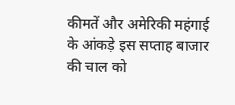कीमतें और अमेरिकी महंगाई के आंकड़े इस सप्ताह बाजार की चाल को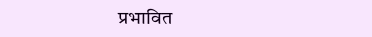प्रभावित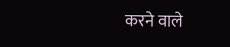करने वाले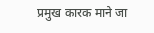प्रमुख कारक माने जा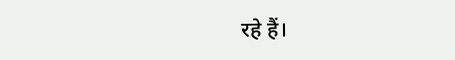रहे हैं।